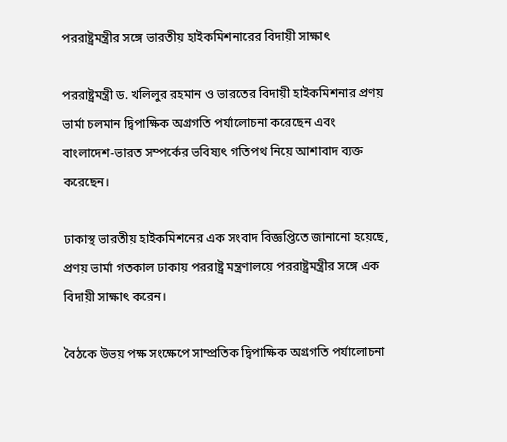পররাষ্ট্রমন্ত্রীর সঙ্গে ভারতীয় হাইকমিশনারের বিদায়ী সাক্ষাৎ

পররাষ্ট্রমন্ত্রী ড. খলিলুর রহমান ও ভারতের বিদায়ী হাইকমিশনার প্রণয় ভার্মা চলমান দ্বিপাক্ষিক অগ্রগতি পর্যালোচনা করেছেন এবং বাংলাদেশ-ভারত সম্পর্কের ভবিষ্যৎ গতিপথ নিয়ে আশাবাদ ব্যক্ত করেছেন।

ঢাকাস্থ ভারতীয় হাইকমিশনের এক সংবাদ বিজ্ঞপ্তিতে জানানো হয়েছে, প্রণয় ভার্মা গতকাল ঢাকায় পররাষ্ট্র মন্ত্রণালয়ে পররাষ্ট্রমন্ত্রীর সঙ্গে এক বিদায়ী সাক্ষাৎ করেন।

বৈঠকে উভয় পক্ষ সংক্ষেপে সাম্প্রতিক দ্বিপাক্ষিক অগ্রগতি পর্যালোচনা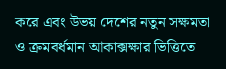করে এবং উভয় দেশের নতুন সক্ষমতা ও ক্রমবর্ধমান আকাক্সক্ষার ভিত্তিতে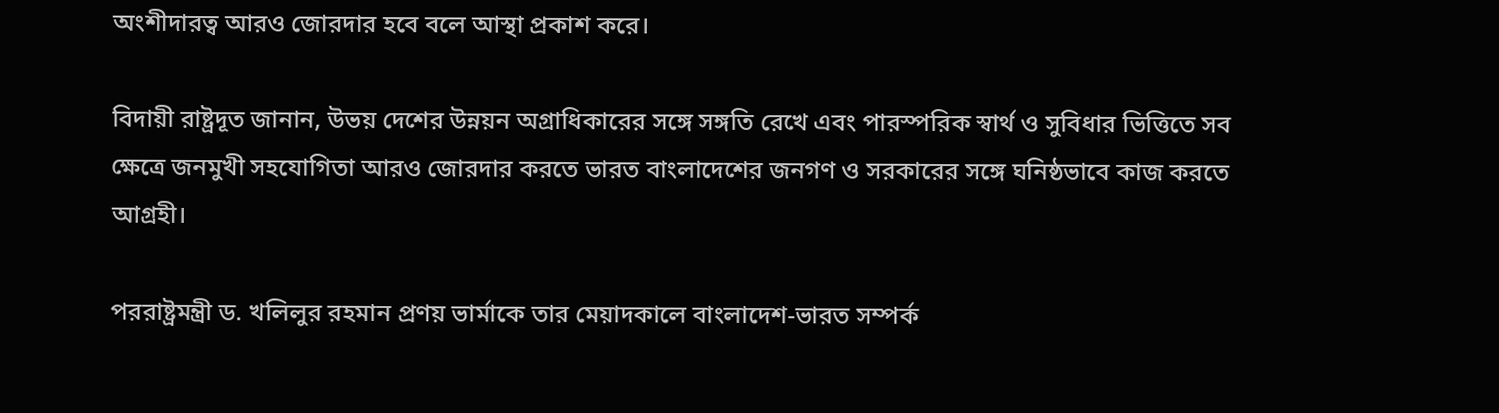অংশীদারত্ব আরও জোরদার হবে বলে আস্থা প্রকাশ করে।

বিদায়ী রাষ্ট্রদূত জানান, উভয় দেশের উন্নয়ন অগ্রাধিকারের সঙ্গে সঙ্গতি রেখে এবং পারস্পরিক স্বার্থ ও সুবিধার ভিত্তিতে সব ক্ষেত্রে জনমুখী সহযোগিতা আরও জোরদার করতে ভারত বাংলাদেশের জনগণ ও সরকারের সঙ্গে ঘনিষ্ঠভাবে কাজ করতে আগ্রহী।

পররাষ্ট্রমন্ত্রী ড. খলিলুর রহমান প্রণয় ভার্মাকে তার মেয়াদকালে বাংলাদেশ-ভারত সম্পর্ক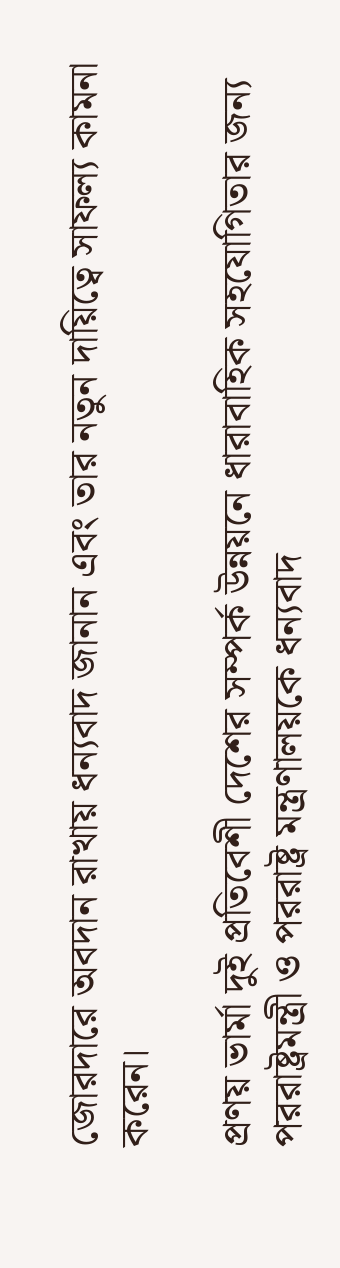জোরদারে অবদান রাখায় ধন্যবাদ জানান এবং তার নতুন দায়িত্বে সাফল্য কামনা করেন।

প্রণয় ভার্মা দুই প্রতিবেশী দেশের সম্পর্ক উন্নয়নে ধারাবাহিক সহযোগিতার জন্য পররাষ্ট্রমন্ত্রী ও পররাষ্ট্র মন্ত্রণালয়কে ধন্যবাদ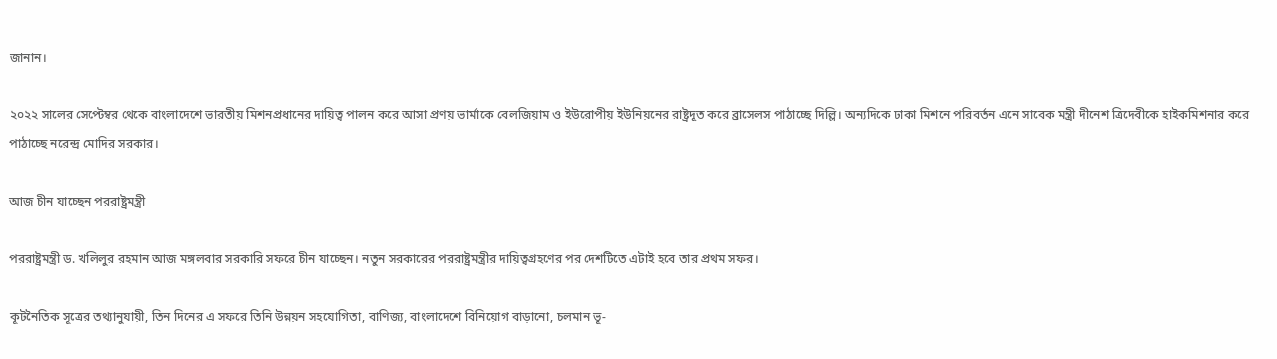জানান।

২০২২ সালের সেপ্টেম্বর থেকে বাংলাদেশে ভারতীয় মিশনপ্রধানের দায়িত্ব পালন করে আসা প্রণয় ভার্মাকে বেলজিয়াম ও ইউরোপীয় ইউনিয়নের রাষ্ট্রদূত করে ব্রাসেলস পাঠাচ্ছে দিল্লি। অন্যদিকে ঢাকা মিশনে পরিবর্তন এনে সাবেক মন্ত্রী দীনেশ ত্রিদেবীকে হাইকমিশনার করে পাঠাচ্ছে নরেন্দ্র মোদির সরকার।

আজ চীন যাচ্ছেন পররাষ্ট্রমন্ত্রী

পররাষ্ট্রমন্ত্রী ড. খলিলুর রহমান আজ মঙ্গলবার সরকারি সফরে চীন যাচ্ছেন। নতুন সরকারের পররাষ্ট্রমন্ত্রীর দায়িত্বগ্রহণের পর দেশটিতে এটাই হবে তার প্রথম সফর।

কূটনৈতিক সূত্রের তথ্যানুযায়ী, তিন দিনের এ সফরে তিনি উন্নয়ন সহযোগিতা, বাণিজ্য, বাংলাদেশে বিনিয়োগ বাড়ানো, চলমান ভূ-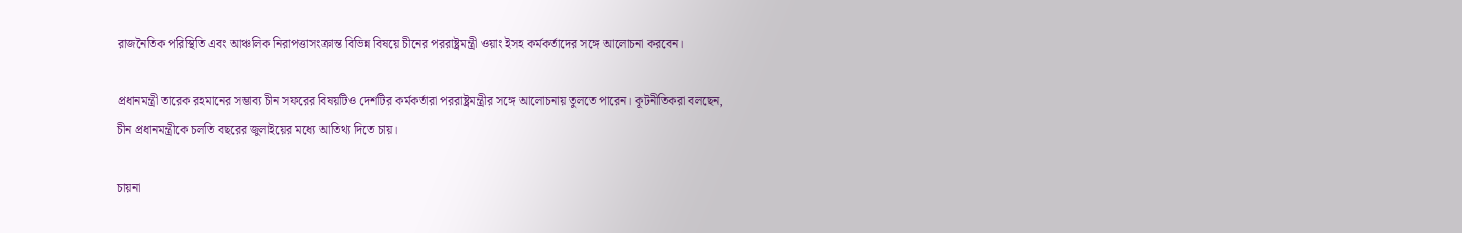রাজনৈতিক পরিস্থিতি এবং আঞ্চলিক নিরাপত্তাসংক্রান্ত বিভিন্ন বিষয়ে চীনের পররাষ্ট্রমন্ত্রী ওয়াং ইসহ কর্মকর্তাদের সঙ্গে আলোচনা করবেন।

প্রধানমন্ত্রী তারেক রহমানের সম্ভাব্য চীন সফরের বিষয়টিও দেশটির কর্মকর্তারা পররাষ্ট্রমন্ত্রীর সঙ্গে আলোচনায় তুলতে পারেন। কূটনীতিকরা বলছেন, চীন প্রধানমন্ত্রীকে চলতি বছরের জুলাইয়ের মধ্যে আতিথ্য দিতে চায়।

চায়না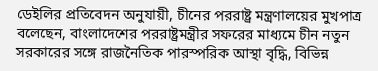ডেইলির প্রতিবেদন অনুযায়ী, চীনের পররাষ্ট্র মন্ত্রণালয়ের মুখপাত্র বলেছেন, বাংলাদেশের পররাষ্ট্রমন্ত্রীর সফরের মাধ্যমে চীন নতুন সরকারের সঙ্গে রাজনৈতিক পারস্পরিক আস্থা বৃদ্ধি, বিভিন্ন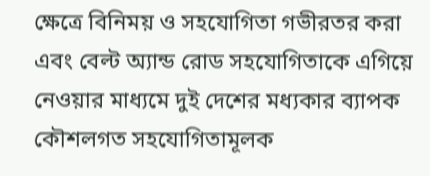ক্ষেত্রে বিনিময় ও সহযোগিতা গভীরতর করা এবং বেল্ট অ্যান্ড রোড সহযোগিতাকে এগিয়ে নেওয়ার মাধ্যমে দুই দেশের মধ্যকার ব্যাপক কৌশলগত সহযোগিতামূলক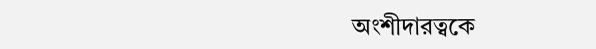অংশীদারত্বকে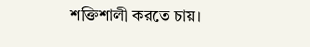শক্তিশালী করতে চায়।